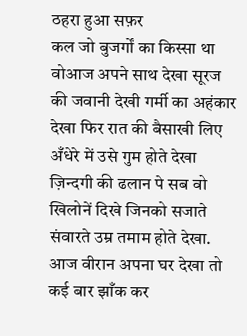ठहरा हुआ सफ़र
कल जो बुजर्गों का किस्सा था वोआज अपने साथ देखा सूरज की जवानी देखी गर्मी का अहंकार देखा फिर रात की बैसाखी लिए अँधेरे में उसे गुम होते देखा ज़िन्दगी की ढलान पे सब वो खिलोनें दिखे जिनको सजाते संवारते उम्र तमाम होते देखा. आज वीरान अपना घर देखा तो कई बार झाँक कर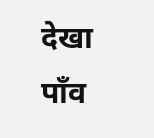देखा पाँव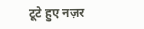टूटे हुए नज़र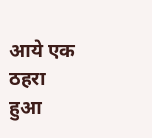आये एक ठहरा हुआ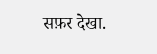सफ़र देखा.